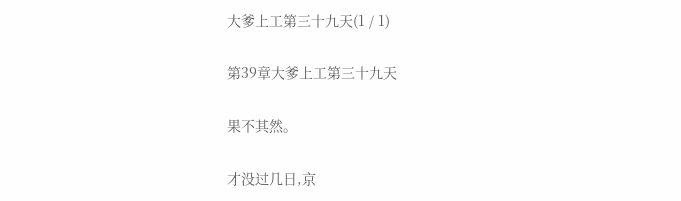大爹上工第三十九天(1 / 1)

第39章大爹上工第三十九天

果不其然。

才没过几日,京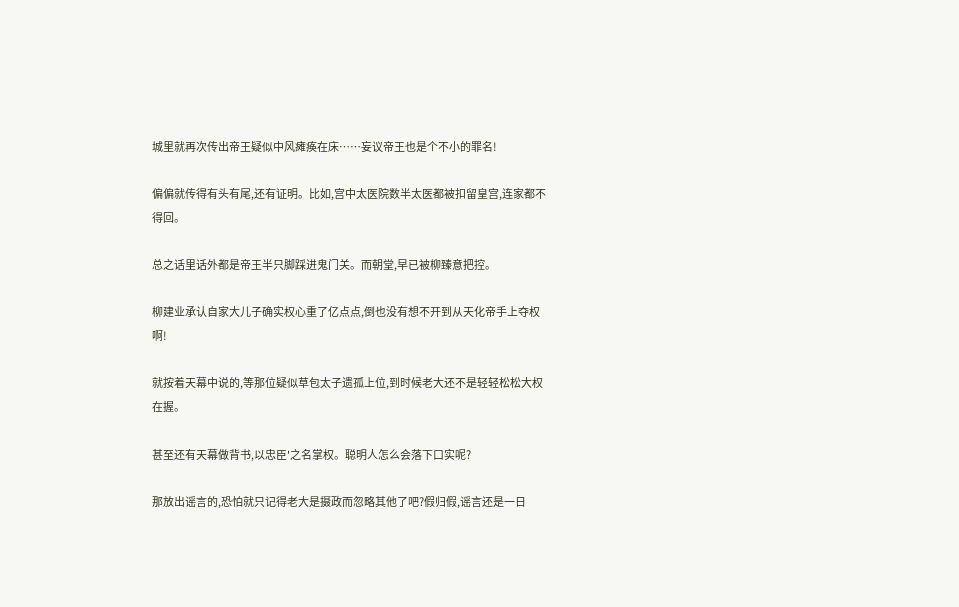城里就再次传出帝王疑似中风瘫痪在床……妄议帝王也是个不小的罪名!

偏偏就传得有头有尾,还有证明。比如,宫中太医院数半太医都被扣留皇宫,连家都不得回。

总之话里话外都是帝王半只脚踩进鬼门关。而朝堂,早已被柳臻意把控。

柳建业承认自家大儿子确实权心重了亿点点,倒也没有想不开到从天化帝手上夺权啊!

就按着天幕中说的,等那位疑似草包太子遗孤上位,到时候老大还不是轻轻松松大权在握。

甚至还有天幕做背书,以忠臣'之名掌权。聪明人怎么会落下口实呢?

那放出谣言的,恐怕就只记得老大是摄政而忽略其他了吧?假归假,谣言还是一日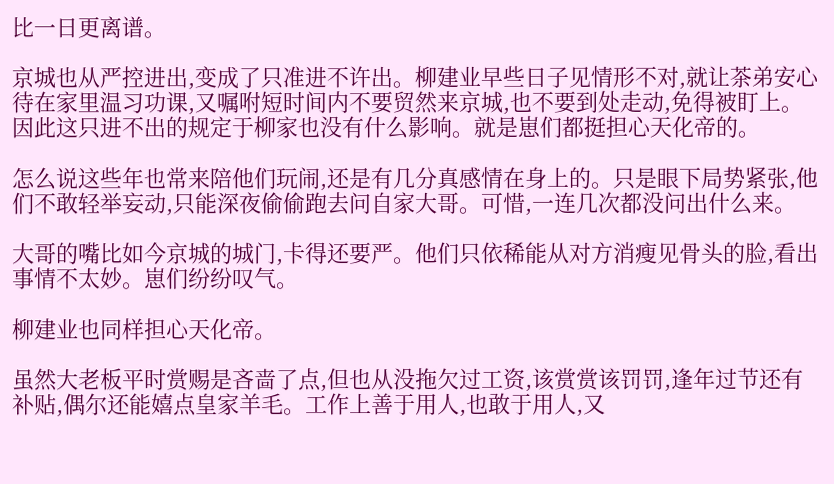比一日更离谱。

京城也从严控进出,变成了只准进不许出。柳建业早些日子见情形不对,就让茶弟安心待在家里温习功课,又嘱咐短时间内不要贸然来京城,也不要到处走动,免得被盯上。因此这只进不出的规定于柳家也没有什么影响。就是崽们都挺担心天化帝的。

怎么说这些年也常来陪他们玩闹,还是有几分真感情在身上的。只是眼下局势紧张,他们不敢轻举妄动,只能深夜偷偷跑去问自家大哥。可惜,一连几次都没问出什么来。

大哥的嘴比如今京城的城门,卡得还要严。他们只依稀能从对方消瘦见骨头的脸,看出事情不太妙。崽们纷纷叹气。

柳建业也同样担心天化帝。

虽然大老板平时赏赐是吝啬了点,但也从没拖欠过工资,该赏赏该罚罚,逢年过节还有补贴,偶尔还能嬉点皇家羊毛。工作上善于用人,也敢于用人,又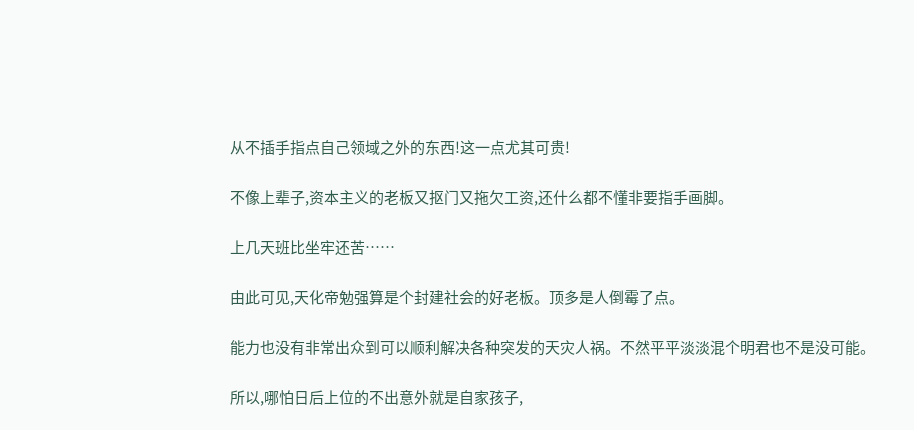从不插手指点自己领域之外的东西!这一点尤其可贵!

不像上辈子,资本主义的老板又抠门又拖欠工资,还什么都不懂非要指手画脚。

上几天班比坐牢还苦……

由此可见,天化帝勉强算是个封建社会的好老板。顶多是人倒霉了点。

能力也没有非常出众到可以顺利解决各种突发的天灾人祸。不然平平淡淡混个明君也不是没可能。

所以,哪怕日后上位的不出意外就是自家孩子,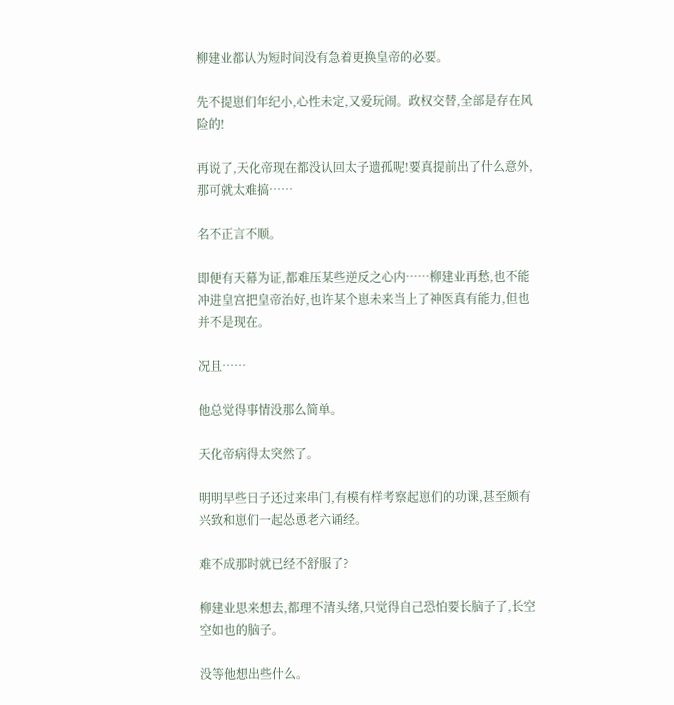柳建业都认为短时间没有急着更换皇帝的必要。

先不提崽们年纪小,心性未定,又爱玩闹。政权交替,全部是存在风险的!

再说了,天化帝现在都没认回太子遗孤呢!要真提前出了什么意外,那可就太难搞……

名不正言不顺。

即便有天幕为证,都难压某些逆反之心内……柳建业再愁,也不能冲进皇宫把皇帝治好,也许某个崽未来当上了神医真有能力,但也并不是现在。

况且……

他总觉得事情没那么简单。

天化帝病得太突然了。

明明早些日子还过来串门,有模有样考察起崽们的功课,甚至颇有兴致和崽们一起怂恿老六诵经。

难不成那时就已经不舒服了?

柳建业思来想去,都理不清头绪,只觉得自己恐怕要长脑子了,长空空如也的脑子。

没等他想出些什么。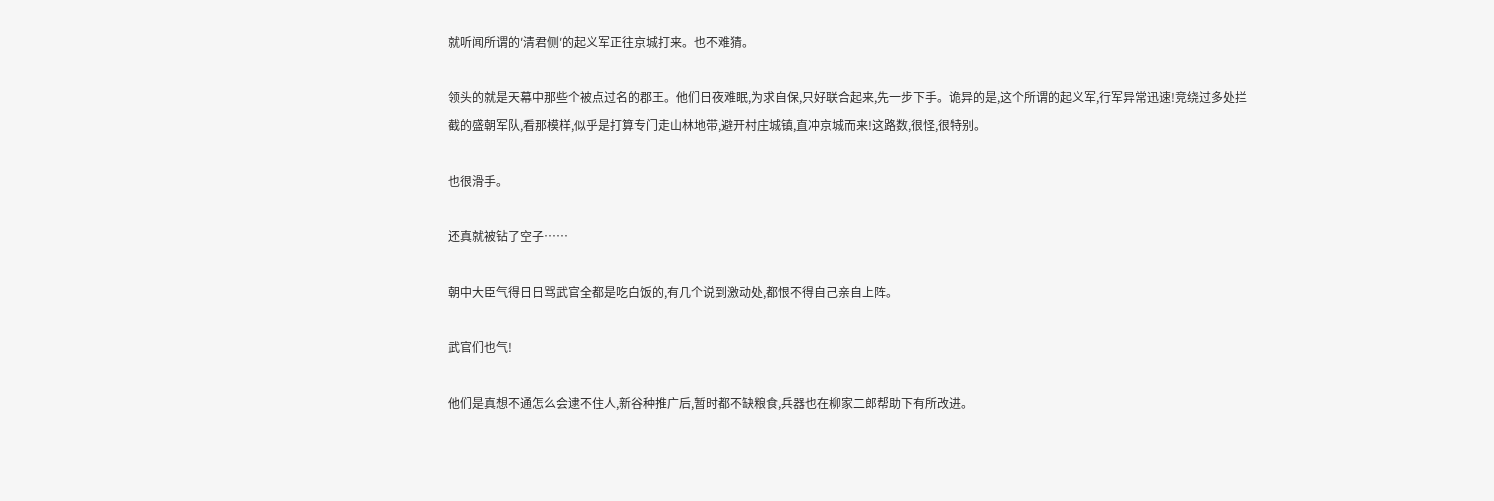就听闻所谓的′清君侧′的起义军正往京城打来。也不难猜。

领头的就是天幕中那些个被点过名的郡王。他们日夜难眠,为求自保,只好联合起来,先一步下手。诡异的是,这个所谓的起义军,行军异常迅速!竞绕过多处拦截的盛朝军队,看那模样,似乎是打算专门走山林地带,避开村庄城镇,直冲京城而来!这路数,很怪,很特别。

也很滑手。

还真就被钻了空子……

朝中大臣气得日日骂武官全都是吃白饭的,有几个说到激动处,都恨不得自己亲自上阵。

武官们也气!

他们是真想不通怎么会逮不住人,新谷种推广后,暂时都不缺粮食,兵器也在柳家二郎帮助下有所改进。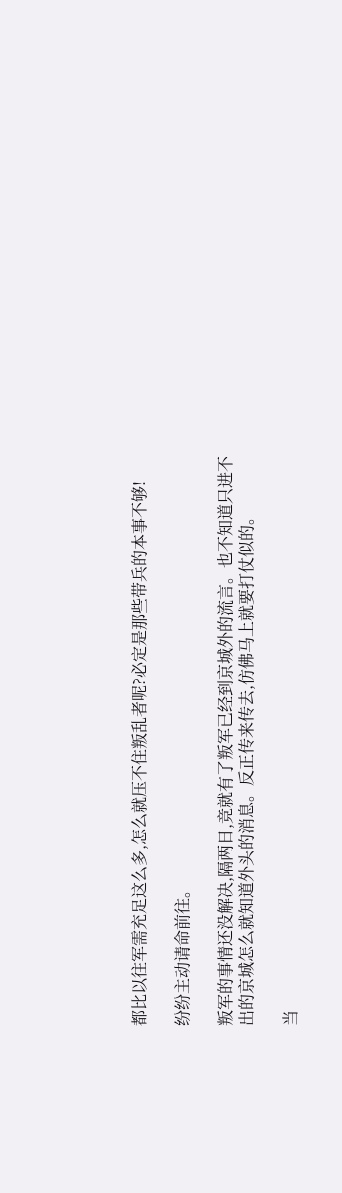都比以往军需充足这么多,怎么就压不住叛乱者呢?必定是那些带兵的本事不够!

纷纷主动请命前往。

叛军的事情还没解决,隔两日,竞就有了叛军已经到京城外的流言。也不知道只进不出的京城怎么就知道外头的消息。反正传来传去,仿佛马上就要打仗似的。

当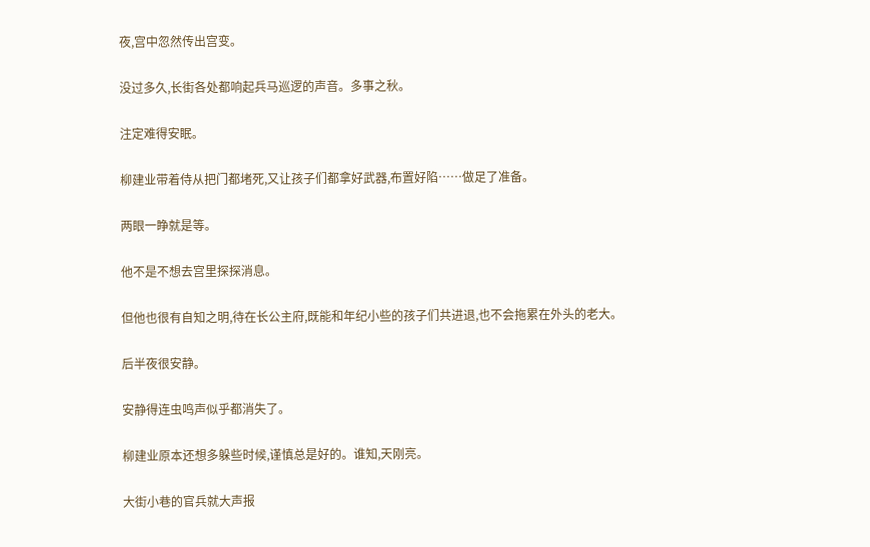夜,宫中忽然传出宫变。

没过多久,长街各处都响起兵马巡逻的声音。多事之秋。

注定难得安眠。

柳建业带着侍从把门都堵死,又让孩子们都拿好武器,布置好陷……做足了准备。

两眼一睁就是等。

他不是不想去宫里探探消息。

但他也很有自知之明,待在长公主府,既能和年纪小些的孩子们共进退,也不会拖累在外头的老大。

后半夜很安静。

安静得连虫鸣声似乎都消失了。

柳建业原本还想多躲些时候,谨慎总是好的。谁知,天刚亮。

大街小巷的官兵就大声报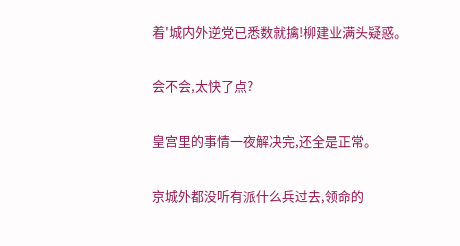着'城内外逆党已悉数就擒!柳建业满头疑惑。

会不会,太快了点?

皇宫里的事情一夜解决完,还全是正常。

京城外都没听有派什么兵过去,领命的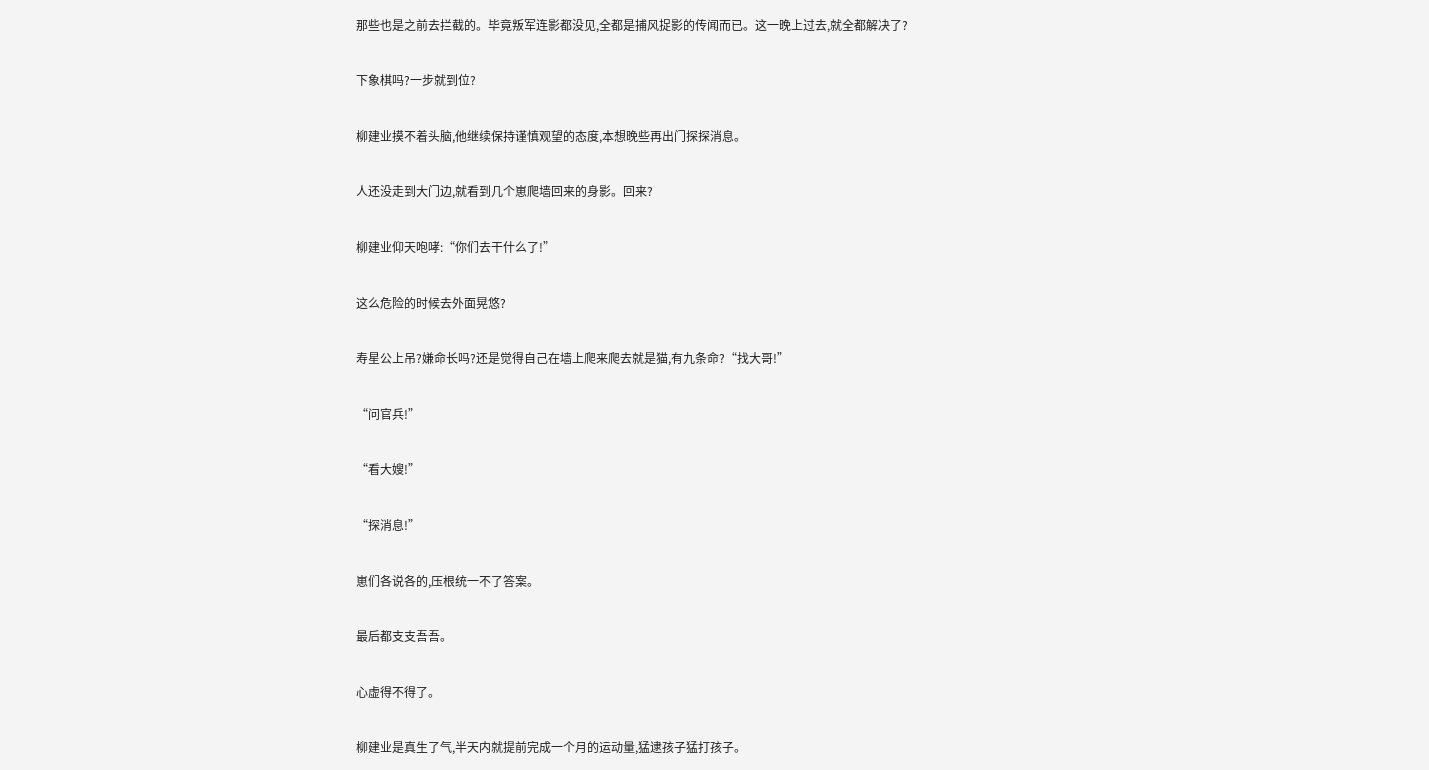那些也是之前去拦截的。毕竟叛军连影都没见,全都是捕风捉影的传闻而已。这一晚上过去,就全都解决了?

下象棋吗?一步就到位?

柳建业摸不着头脑,他继续保持谨慎观望的态度,本想晚些再出门探探消息。

人还没走到大门边,就看到几个崽爬墙回来的身影。回来?

柳建业仰天咆哮:“你们去干什么了!”

这么危险的时候去外面晃悠?

寿星公上吊?嫌命长吗?还是觉得自己在墙上爬来爬去就是猫,有九条命?“找大哥!”

“问官兵!”

“看大嫂!”

“探消息!”

崽们各说各的,压根统一不了答案。

最后都支支吾吾。

心虚得不得了。

柳建业是真生了气,半天内就提前完成一个月的运动量,猛逮孩子猛打孩子。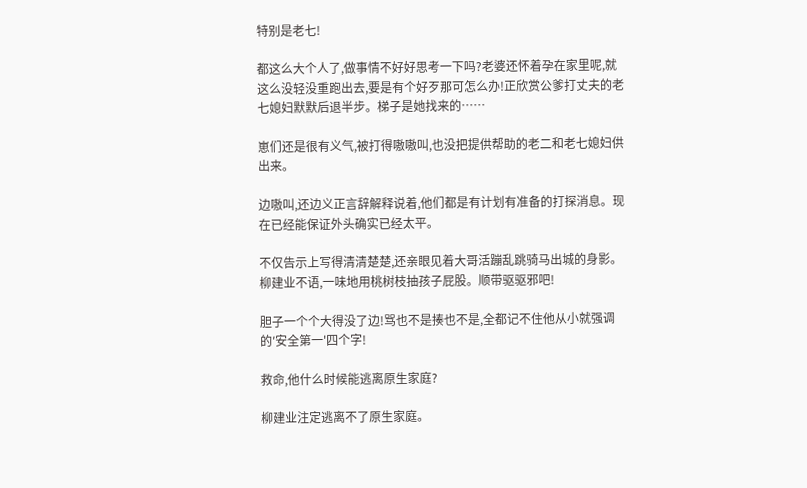特别是老七!

都这么大个人了,做事情不好好思考一下吗?老婆还怀着孕在家里呢,就这么没轻没重跑出去,要是有个好歹那可怎么办!正欣赏公爹打丈夫的老七媳妇默默后退半步。梯子是她找来的……

崽们还是很有义气,被打得嗷嗷叫,也没把提供帮助的老二和老七媳妇供出来。

边嗷叫,还边义正言辞解释说着,他们都是有计划有准备的打探消息。现在已经能保证外头确实已经太平。

不仅告示上写得清清楚楚,还亲眼见着大哥活蹦乱跳骑马出城的身影。柳建业不语,一味地用桃树枝抽孩子屁股。顺带驱驱邪吧!

胆子一个个大得没了边!骂也不是揍也不是,全都记不住他从小就强调的′安全第一'四个字!

救命,他什么时候能逃离原生家庭?

柳建业注定逃离不了原生家庭。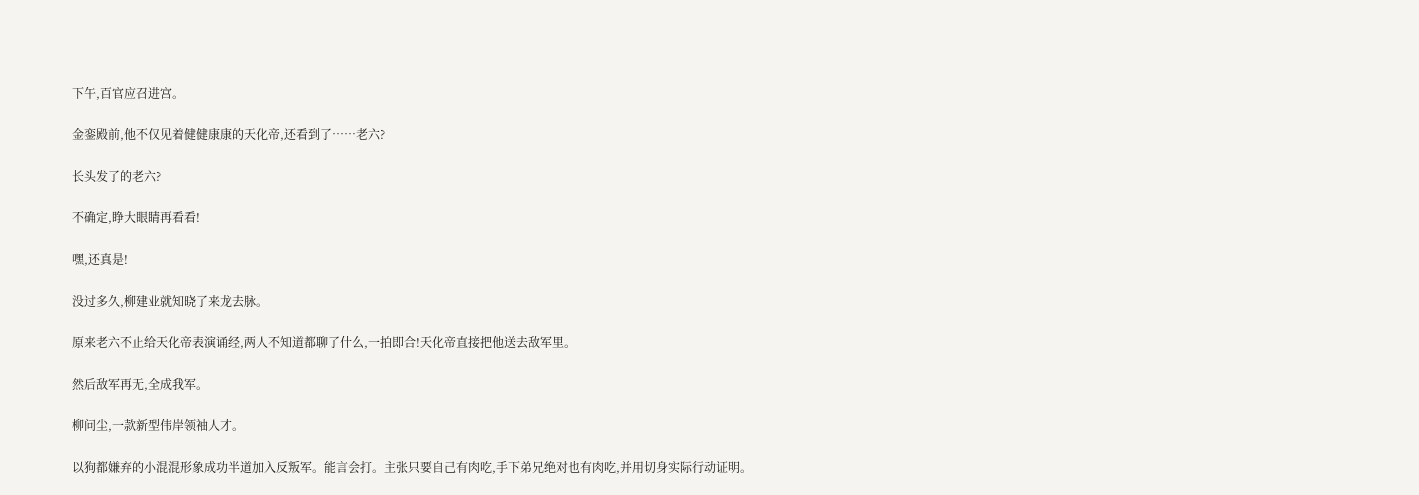下午,百官应召进宫。

金銮殿前,他不仅见着健健康康的天化帝,还看到了……老六?

长头发了的老六?

不确定,睁大眼睛再看看!

嘿,还真是!

没过多久,柳建业就知晓了来龙去脉。

原来老六不止给天化帝表演诵经,两人不知道都聊了什么,一拍即合!天化帝直接把他送去敌军里。

然后敌军再无,全成我军。

柳问尘,一款新型伟岸领袖人才。

以狗都嫌弃的小混混形象成功半道加入反叛军。能言会打。主张只要自己有肉吃,手下弟兄绝对也有肉吃,并用切身实际行动证明。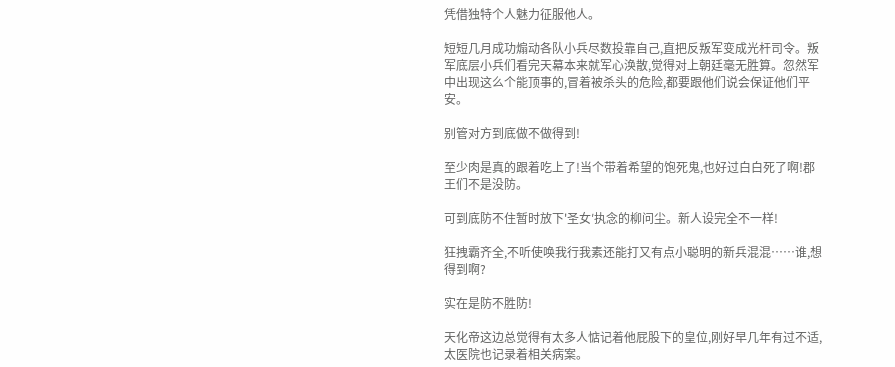凭借独特个人魅力征服他人。

短短几月成功煽动各队小兵尽数投靠自己,直把反叛军变成光杆司令。叛军底层小兵们看完天幕本来就军心涣散,觉得对上朝廷毫无胜算。忽然军中出现这么个能顶事的,冒着被杀头的危险,都要跟他们说会保证他们平安。

别管对方到底做不做得到!

至少肉是真的跟着吃上了!当个带着希望的饱死鬼,也好过白白死了啊!郡王们不是没防。

可到底防不住暂时放下'圣女′执念的柳问尘。新人设完全不一样!

狂拽霸齐全,不听使唤我行我素还能打又有点小聪明的新兵混混……谁,想得到啊?

实在是防不胜防!

天化帝这边总觉得有太多人惦记着他屁股下的皇位,刚好早几年有过不适,太医院也记录着相关病案。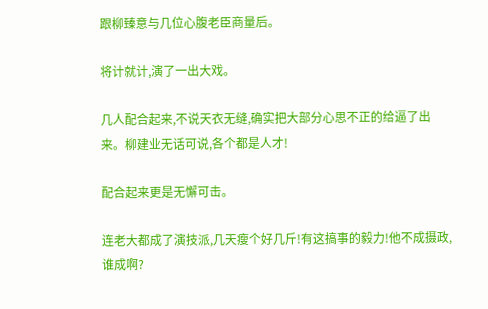跟柳臻意与几位心腹老臣商量后。

将计就计,演了一出大戏。

几人配合起来,不说天衣无缝,确实把大部分心思不正的给逼了出来。柳建业无话可说,各个都是人才!

配合起来更是无懈可击。

连老大都成了演技派,几天瘦个好几斤!有这搞事的毅力!他不成摄政,谁成啊?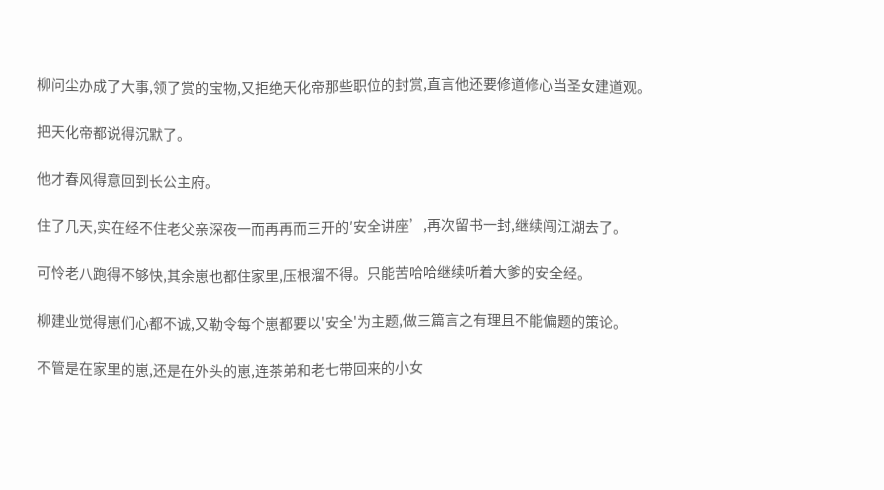柳问尘办成了大事,领了赏的宝物,又拒绝天化帝那些职位的封赏,直言他还要修道修心当圣女建道观。

把天化帝都说得沉默了。

他才春风得意回到长公主府。

住了几天,实在经不住老父亲深夜一而再再而三开的′安全讲座’,再次留书一封,继续闯江湖去了。

可怜老八跑得不够快,其余崽也都住家里,压根溜不得。只能苦哈哈继续听着大爹的安全经。

柳建业觉得崽们心都不诚,又勒令每个崽都要以'安全'为主题,做三篇言之有理且不能偏题的策论。

不管是在家里的崽,还是在外头的崽,连茶弟和老七带回来的小女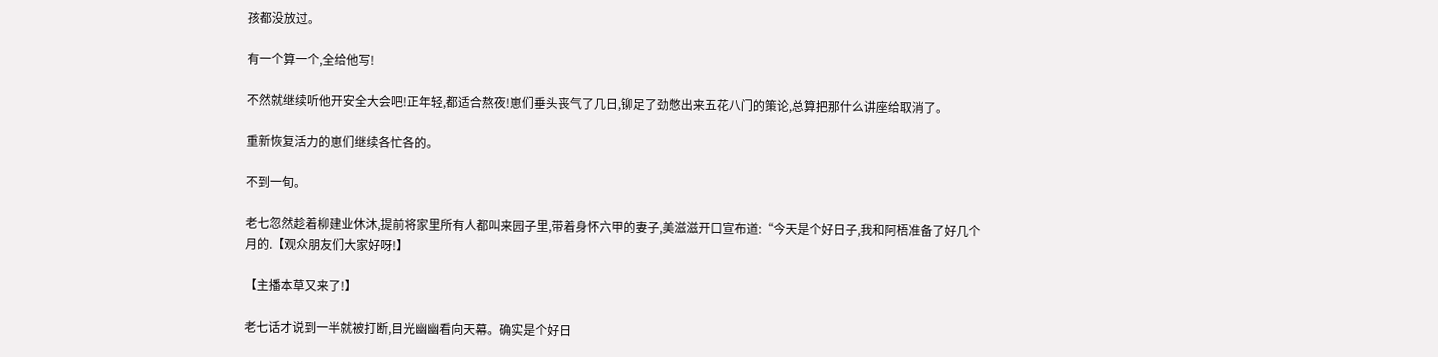孩都没放过。

有一个算一个,全给他写!

不然就继续听他开安全大会吧!正年轻,都适合熬夜!崽们垂头丧气了几日,铆足了劲憋出来五花八门的策论,总算把那什么讲座给取消了。

重新恢复活力的崽们继续各忙各的。

不到一旬。

老七忽然趁着柳建业休沐,提前将家里所有人都叫来园子里,带着身怀六甲的妻子,美滋滋开口宣布道:“今天是个好日子,我和阿梧准备了好几个月的.【观众朋友们大家好呀!】

【主播本草又来了!】

老七话才说到一半就被打断,目光幽幽看向天幕。确实是个好日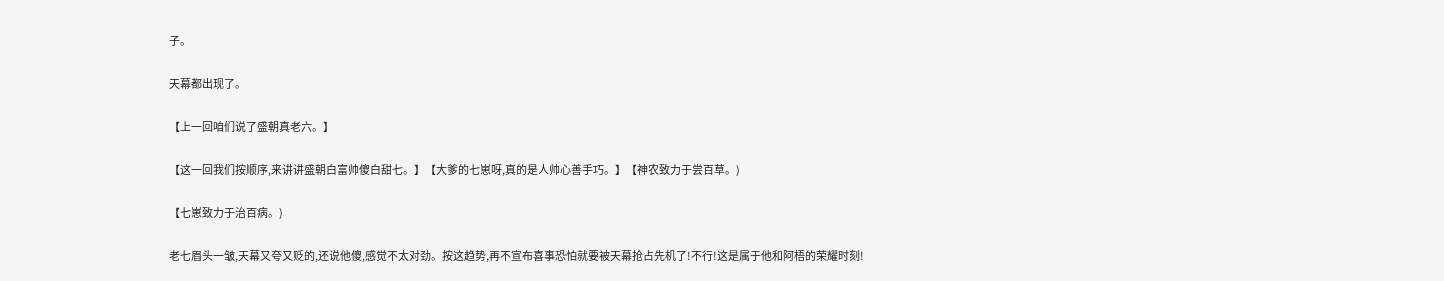子。

天幕都出现了。

【上一回咱们说了盛朝真老六。】

【这一回我们按顺序,来讲讲盛朝白富帅傻白甜七。】【大爹的七崽呀,真的是人帅心善手巧。】【神农致力于尝百草。)

【七崽致力于治百病。)

老七眉头一皱,天幕又夸又贬的,还说他傻,感觉不太对劲。按这趋势,再不宣布喜事恐怕就要被天幕抢占先机了!不行!这是属于他和阿梧的荣耀时刻!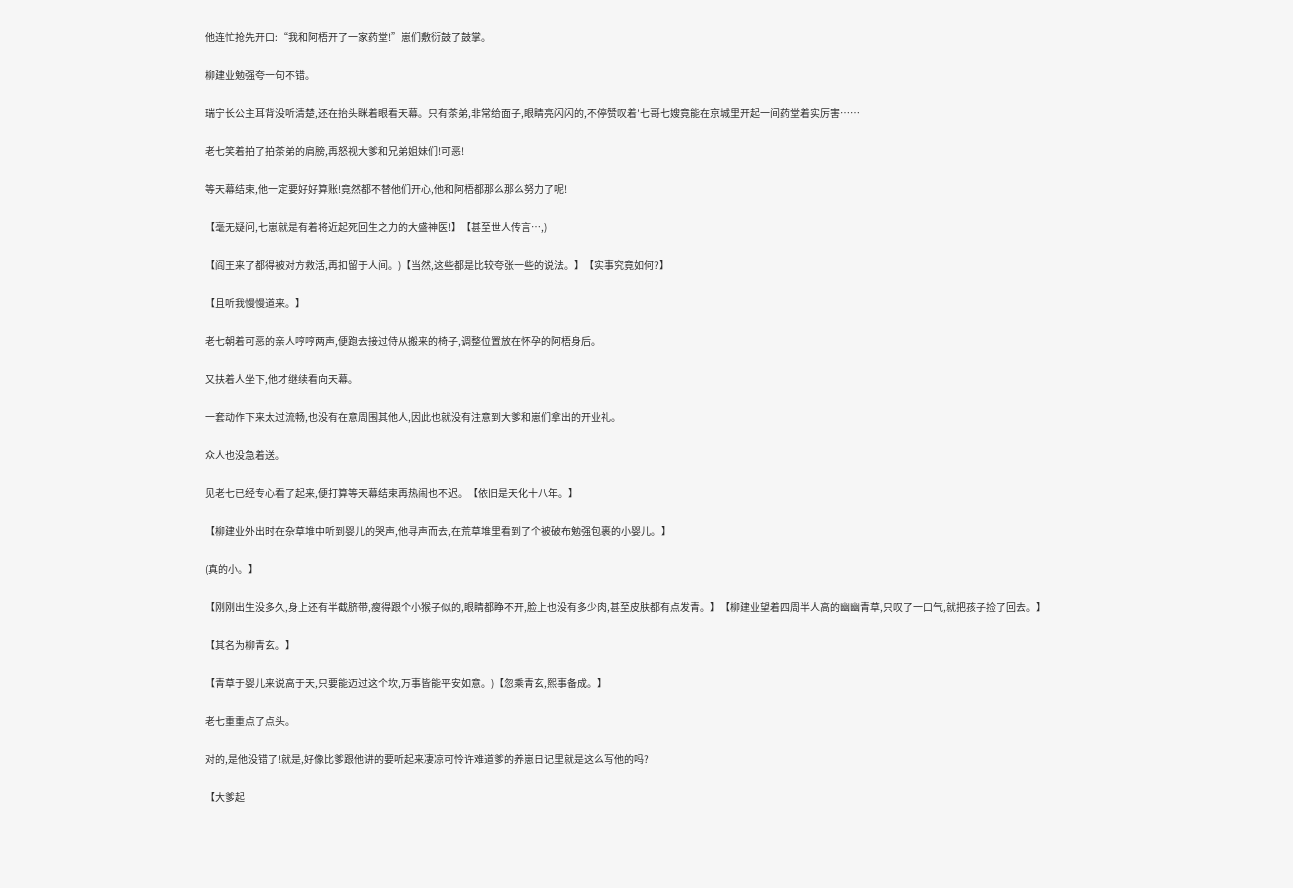他连忙抢先开口:“我和阿梧开了一家药堂!”崽们敷衍鼓了鼓掌。

柳建业勉强夸一句不错。

瑞宁长公主耳背没听清楚,还在抬头眯着眼看天幕。只有茶弟,非常给面子,眼睛亮闪闪的,不停赞叹着′七哥七嫂竟能在京城里开起一间药堂着实厉害……

老七笑着拍了拍茶弟的肩膀,再怒视大爹和兄弟姐妹们!可恶!

等天幕结束,他一定要好好算账!竟然都不替他们开心,他和阿梧都那么那么努力了呢!

【毫无疑问,七崽就是有着将近起死回生之力的大盛神医!】【甚至世人传言…,)

【阎王来了都得被对方救活,再扣留于人间。)【当然,这些都是比较夸张一些的说法。】【实事究竟如何?】

【且听我慢慢道来。】

老七朝着可恶的亲人哼哼两声,便跑去接过侍从搬来的椅子,调整位置放在怀孕的阿梧身后。

又扶着人坐下,他才继续看向天幕。

一套动作下来太过流畅,也没有在意周围其他人,因此也就没有注意到大爹和崽们拿出的开业礼。

众人也没急着送。

见老七已经专心看了起来,便打算等天幕结束再热闹也不迟。【依旧是天化十八年。】

【柳建业外出时在杂草堆中听到婴儿的哭声,他寻声而去,在荒草堆里看到了个被破布勉强包裹的小婴儿。】

(真的小。】

【刚刚出生没多久,身上还有半截脐带,瘦得跟个小猴子似的,眼睛都睁不开,脸上也没有多少肉,甚至皮肤都有点发青。】【柳建业望着四周半人高的幽幽青草,只叹了一口气,就把孩子捡了回去。】

【其名为柳青玄。】

【青草于婴儿来说高于天,只要能迈过这个坎,万事皆能平安如意。)【忽乘青玄,熙事备成。】

老七重重点了点头。

对的,是他没错了!就是,好像比爹跟他讲的要听起来凄凉可怜许难道爹的养崽日记里就是这么写他的吗?

【大爹起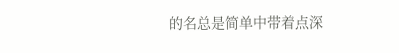的名总是简单中带着点深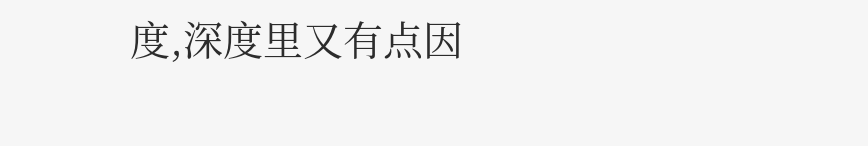度,深度里又有点因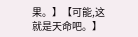果。】【可能,这就是天命吧。】